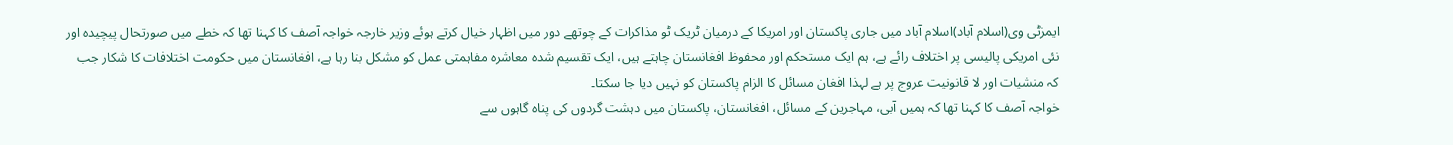ایمزٹی وی(اسلام آباد)اسلام آباد میں جاری پاکستان اور امریکا کے درمیان ٹریک ٹو مذاکرات کے چوتھے دور میں اظہار خیال کرتے ہوئے وزیر خارجہ خواجہ آصف کا کہنا تھا کہ خطے میں صورتحال پیچیدہ اور نئی امریکی پالیسی پر اختلاف رائے ہے، ہم ایک مستحکم اور محفوظ افغانستان چاہتے ہیں، ایک تقسیم شدہ معاشرہ مفاہمتی عمل کو مشکل بنا رہا ہے، افغانستان میں حکومت اختلافات کا شکار جب کہ منشیات اور لا قانونیت عروج پر ہے لہذا افغان مسائل کا الزام پاکستان کو نہیں دیا جا سکتا۔
خواجہ آصف کا کہنا تھا کہ ہمیں آبی، مہاجرین کے مسائل، افغانستان، پاکستان میں دہشت گردوں کی پناہ گاہوں سے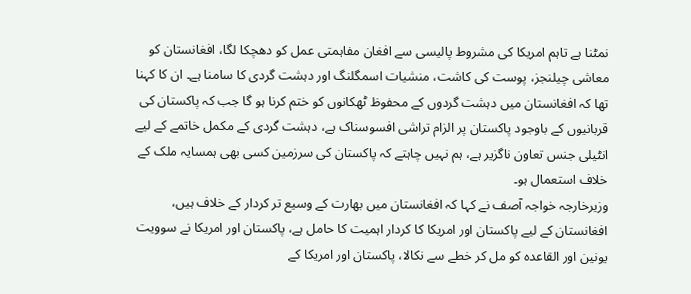نمٹنا ہے تاہم امریکا کی مشروط پالیسی سے افغان مفاہمتی عمل کو دھچکا لگا، افغانستان کو معاشی چیلنجز، پوست کی کاشت، منشیات اسمگلنگ اور دہشت گردی کا سامنا ہے۔ ان کا کہنا تھا کہ افغانستان میں دہشت گردوں کے محفوظ ٹھکانوں کو ختم کرنا ہو گا جب کہ پاکستان کی قربانیوں کے باوجود پاکستان پر الزام تراشی افسوسناک ہے، دہشت گردی کے مکمل خاتمے کے لیے انٹیلی جنس تعاون ناگزیر ہے، ہم نہیں چاہتے کہ پاکستان کی سرزمین کسی بھی ہمسایہ ملک کے خلاف استعمال ہو۔
وزیرخارجہ خواجہ آصف نے کہا کہ افغانستان میں بھارت کے وسیع تر کردار کے خلاف ہیں، افغانستان کے لیے پاکستان اور امریکا کا کردار اہمیت کا حامل ہے، پاکستان اور امریکا نے سوویت یونین اور القاعدہ کو مل کر خطے سے نکالا، پاکستان اور امریکا کے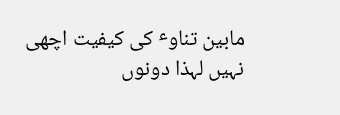مابین تناوٴ کی کیفیت اچھی نہیں لہذا دونوں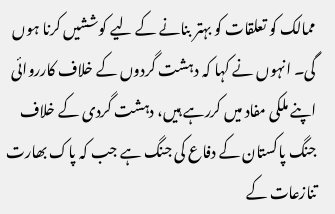ممالک کو تعلقات کو بہتر بنانے کے لیے کوششیں کرنا ہوں گی۔ انہوں نے کہا کہ دہشت گردوں کے خلاف کارروائی اپنے ملکی مفاد میں کررہے ہیں، دہشت گردی کے خلاف جنگ پاکستان کے دفاع کی جنگ ہے جب کہ پاک بھارت تنازعات کے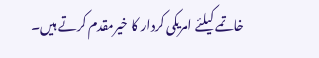خاتمے کیلئے امریکی کردار کا خیرمقدم کرتے ہیں۔